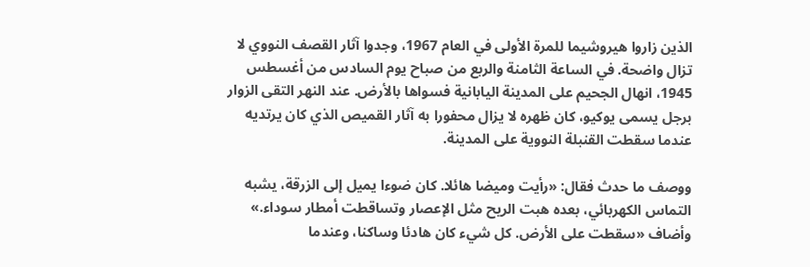الذين زاروا هيروشيما للمرة الأولى في العام 1967، وجدوا آثار القصف النووي لا تزال واضحة. في الساعة الثامنة والربع من صباح يوم السادس من أغسطس 1945، انهال الجحيم على المدينة اليابانية فسواها بالأرض. عند النهر التقى الزوار برجل يسمى يوكيو، كان ظهره لا يزال محفورا به آثار القميص الذي كان يرتديه عندما سقطت القنبلة النووية على المدينة.

ووصف ما حدث فقال: «رأيت وميضا هائلا. كان ضوءا يميل إلى الزرقة، يشبه التماس الكهربائي، بعده هبت الريح مثل الإعصار وتساقطت أمطار سوداء.» وأضاف «سقطت على الأرض. كل شيء كان هادئا وساكنا، وعندما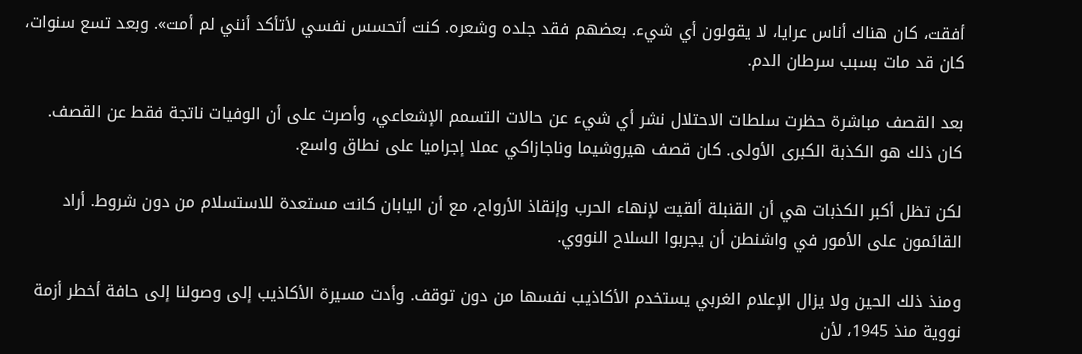أفقت، كان هناك أناس عرايا، لا يقولون أي شيء. بعضهم فقد جلده وشعره. كنت أتحسس نفسي لأتأكد أنني لم أمت». وبعد تسع سنوات، كان قد مات بسبب سرطان الدم.

بعد القصف مباشرة حظرت سلطات الاحتلال نشر أي شيء عن حالات التسمم الإشعاعي، وأصرت على أن الوفيات ناتجة فقط عن القصف. كان ذلك هو الكذبة الكبرى الأولى. كان قصف هيروشيما وناجازاكي عملا إجراميا على نطاق واسع.

لكن تظل أكبر الكذبات هي أن القنبلة ألقيت لإنهاء الحرب وإنقاذ الأرواح، مع أن اليابان كانت مستعدة للاستسلام من دون شروط. أراد القائمون على الأمور في واشنطن أن يجربوا السلاح النووي.

ومنذ ذلك الحين ولا يزال الإعلام الغربي يستخدم الأكاذيب نفسها من دون توقف. وأدت مسيرة الأكاذيب إلى وصولنا إلى حافة أخطر أزمة نووية منذ 1945، لأن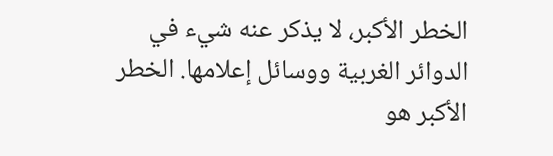الخطر الأكبر، لا يذكر عنه شيء في الدوائر الغربية ووسائل إعلامها. الخطر الأكبر هو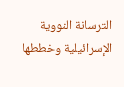الترسانة النووية الإسرائيلية وخططها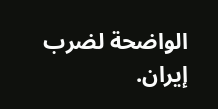الواضحة لضرب إيران.